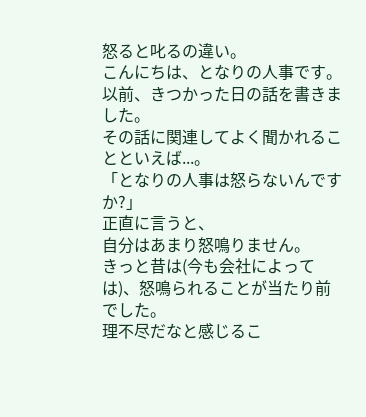怒ると叱るの違い。
こんにちは、となりの人事です。
以前、きつかった日の話を書きました。
その話に関連してよく聞かれることといえば...。
「となりの人事は怒らないんですか?」
正直に言うと、
自分はあまり怒鳴りません。
きっと昔は(今も会社によっては)、怒鳴られることが当たり前でした。
理不尽だなと感じるこ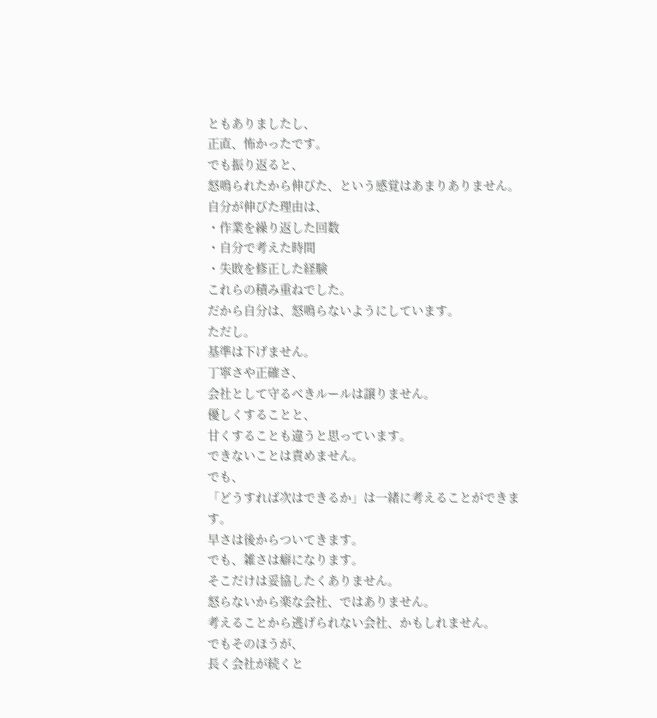ともありましたし、
正直、怖かったです。
でも振り返ると、
怒鳴られたから伸びた、という感覚はあまりありません。
自分が伸びた理由は、
・作業を繰り返した回数
・自分で考えた時間
・失敗を修正した経験
これらの積み重ねでした。
だから自分は、怒鳴らないようにしています。
ただし。
基準は下げません。
丁寧さや正確さ、
会社として守るべきルールは譲りません。
優しくすることと、
甘くすることも違うと思っています。
できないことは責めません。
でも、
「どうすれば次はできるか」は一緒に考えることができます。
早さは後からついてきます。
でも、雑さは癖になります。
そこだけは妥協したくありません。
怒らないから楽な会社、ではありません。
考えることから逃げられない会社、かもしれません。
でもそのほうが、
長く会社が続くと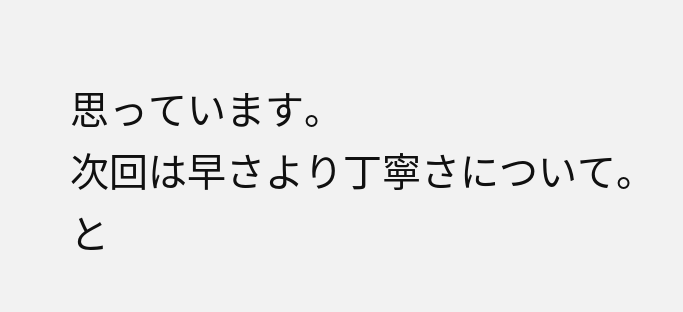思っています。
次回は早さより丁寧さについて。
と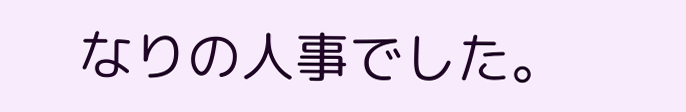なりの人事でした。